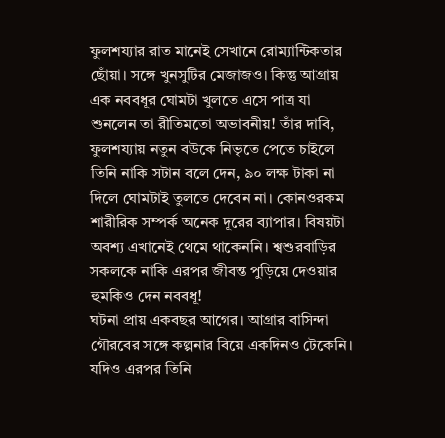ফুলশয্যার রাত মানেই সেখানে রোম্যান্টিকতার ছোঁয়া। সঙ্গে খুনসুটির মেজাজও। কিন্তু আগ্রায় এক নববধূর ঘোমটা খুলতে এসে পাত্র যা শুনলেন তা রীতিমতো অভাবনীয়! তাঁর দাবি, ফুলশয্যায় নতুন বউকে নিভৃতে পেতে চাইলে তিনি নাকি সটান বলে দেন, ৯০ লক্ষ টাকা না দিলে ঘোমটাই তুলতে দেবেন না। কোনওরকম শারীরিক সম্পর্ক অনেক দূরের ব্যাপার। বিষয়টা অবশ্য এখানেই থেমে থাকেননি। শ্বশুরবাড়ির সকলকে নাকি এরপর জীবন্ত পুড়িয়ে দেওয়ার হুমকিও দেন নববধূ!
ঘটনা প্রায় একবছর আগের। আগ্রার বাসিন্দা গৌরবের সঙ্গে কল্পনার বিয়ে একদিনও টেকেনি। যদিও এরপর তিনি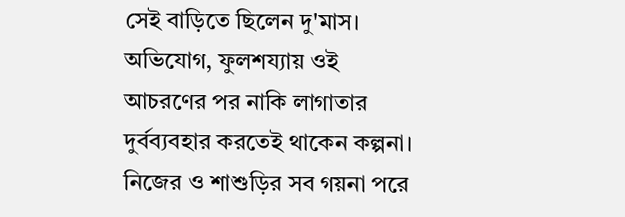সেই বাড়িতে ছিলেন দু'মাস। অভিযোগ, ফুলশয্যায় ওই আচরণের পর নাকি লাগাতার দুর্বব্যবহার করতেই থাকেন কল্পনা। নিজের ও শাশুড়ির সব গয়না পরে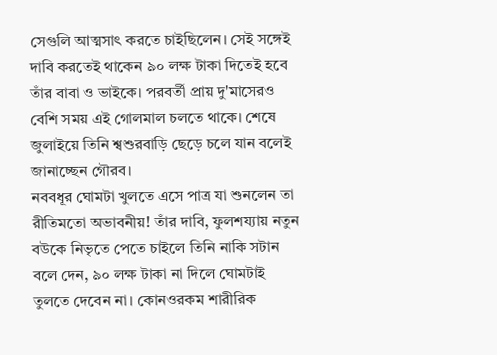সেগুলি আত্মসাৎ করতে চাইছিলেন। সেই সঙ্গেই দাবি করতেই থাকেন ৯০ লক্ষ টাকা দিতেই হবে তাঁর বাবা ও ভাইকে। পরবর্তী প্রায় দু'মাসেরও বেশি সময় এই গোলমাল চলতে থাকে। শেষে জুলাইয়ে তিনি শ্বশুরবাড়ি ছেড়ে চলে যান বলেই জানাচ্ছেন গৌরব।
নববধূর ঘোমটা খুলতে এসে পাত্র যা শুনলেন তা রীতিমতো অভাবনীয়! তাঁর দাবি, ফুলশয্যায় নতুন বউকে নিভৃতে পেতে চাইলে তিনি নাকি সটান বলে দেন, ৯০ লক্ষ টাকা না দিলে ঘোমটাই তুলতে দেবেন না। কোনওরকম শারীরিক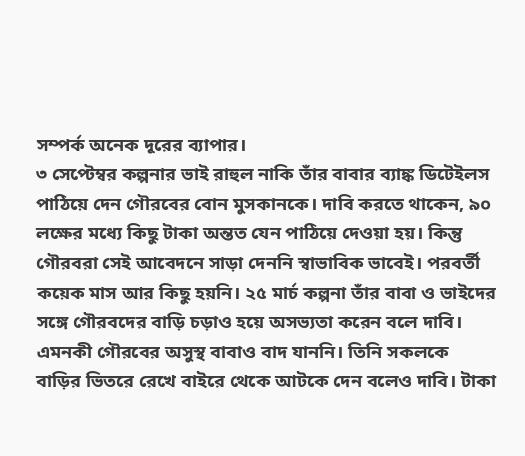সম্পর্ক অনেক দূরের ব্যাপার।
৩ সেপ্টেম্বর কল্পনার ভাই রাহুল নাকি তাঁর বাবার ব্যাঙ্ক ডিটেইলস পাঠিয়ে দেন গৌরবের বোন মুসকানকে। দাবি করতে থাকেন, ৯০ লক্ষের মধ্যে কিছু টাকা অন্তত যেন পাঠিয়ে দেওয়া হয়। কিন্তু গৌরবরা সেই আবেদনে সাড়া দেননি স্বাভাবিক ভাবেই। পরবর্তী কয়েক মাস আর কিছু হয়নি। ২৫ মার্চ কল্পনা তাঁর বাবা ও ভাইদের সঙ্গে গৌরবদের বাড়ি চড়াও হয়ে অসভ্যতা করেন বলে দাবি। এমনকী গৌরবের অসুস্থ বাবাও বাদ যাননি। তিনি সকলকে বাড়ির ভিতরে রেখে বাইরে থেকে আটকে দেন বলেও দাবি। টাকা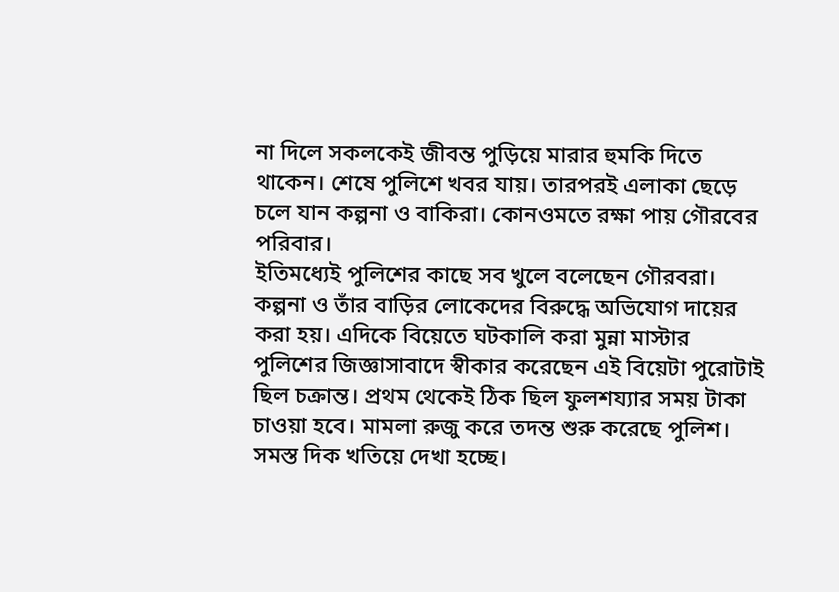না দিলে সকলকেই জীবন্ত পুড়িয়ে মারার হুমকি দিতে থাকেন। শেষে পুলিশে খবর যায়। তারপরই এলাকা ছেড়ে চলে যান কল্পনা ও বাকিরা। কোনওমতে রক্ষা পায় গৌরবের পরিবার।
ইতিমধ্যেই পুলিশের কাছে সব খুলে বলেছেন গৌরবরা। কল্পনা ও তাঁর বাড়ির লোকেদের বিরুদ্ধে অভিযোগ দায়ের করা হয়। এদিকে বিয়েতে ঘটকালি করা মুন্না মাস্টার পুলিশের জিজ্ঞাসাবাদে স্বীকার করেছেন এই বিয়েটা পুরোটাই ছিল চক্রান্ত। প্রথম থেকেই ঠিক ছিল ফুলশয্যার সময় টাকা চাওয়া হবে। মামলা রুজু করে তদন্ত শুরু করেছে পুলিশ। সমস্ত দিক খতিয়ে দেখা হচ্ছে।